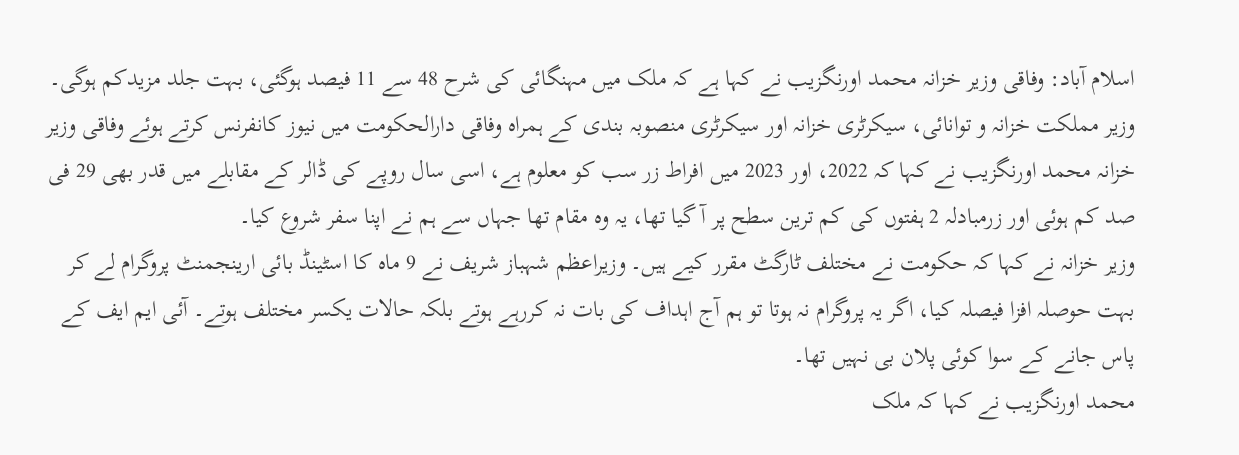اسلام آباد: وفاقی وزیر خزانہ محمد اورنگزیب نے کہا ہے کہ ملک میں مہنگائی کی شرح 48 سے 11 فیصد ہوگئی، بہت جلد مزیدکم ہوگی۔
وزیر مملکت خزانہ و توانائی، سیکرٹری خزانہ اور سیکرٹری منصوبہ بندی کے ہمراہ وفاقی دارالحکومت میں نیوز کانفرنس کرتے ہوئے وفاقی وزیر خزانہ محمد اورنگزیب نے کہا کہ 2022، اور 2023 میں افراط زر سب کو معلوم ہے، اسی سال روپے کی ڈالر کے مقابلے میں قدر بھی 29 فی صد کم ہوئی اور زرمبادلہ 2 ہفتوں کی کم ترین سطح پر آ گیا تھا، یہ وہ مقام تھا جہاں سے ہم نے اپنا سفر شروع کیا۔
وزیر خزانہ نے کہا کہ حکومت نے مختلف ٹارگٹ مقرر کیے ہیں۔ وزیراعظم شہباز شریف نے 9 ماہ کا اسٹینڈ بائی ارینجمنٹ پروگرام لے کر بہت حوصلہ افزا فیصلہ کیا، اگر یہ پروگرام نہ ہوتا تو ہم آج اہداف کی بات نہ کررہے ہوتے بلکہ حالات یکسر مختلف ہوتے۔ آئی ایم ایف کے پاس جانے کے سوا کوئی پلان بی نہیں تھا۔
محمد اورنگزیب نے کہا کہ ملک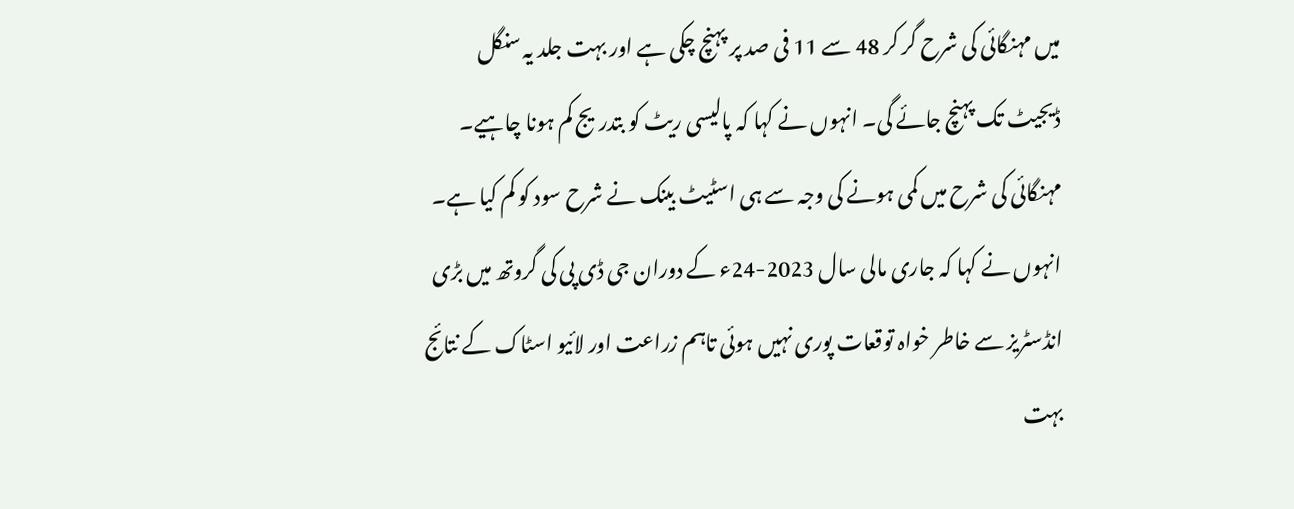میں مہنگائی کی شرح گر کر 48 سے 11 فی صد پر پہنچ چکی ہے اور بہت جلد یہ سنگل ڈیجیٹ تک پہنچ جائے گی۔ انہوں نے کہا کہ پالیسی ریٹ کو بتدریج کم ہونا چاہیے۔ مہنگائی کی شرح میں کمی ہونے کی وجہ سے ہی اسٹیٹ بینک نے شرح سود کو کم کیا ہے۔
انہوں نے کہا کہ جاری مالی سال 2023-24ء کے دوران جی ڈی پی کی گروتھ میں بڑی انڈسٹریز سے خاطر خواہ توقعات پوری نہیں ہوئی تاہم زراعت اور لائیو اسٹاک کے نتائج بہت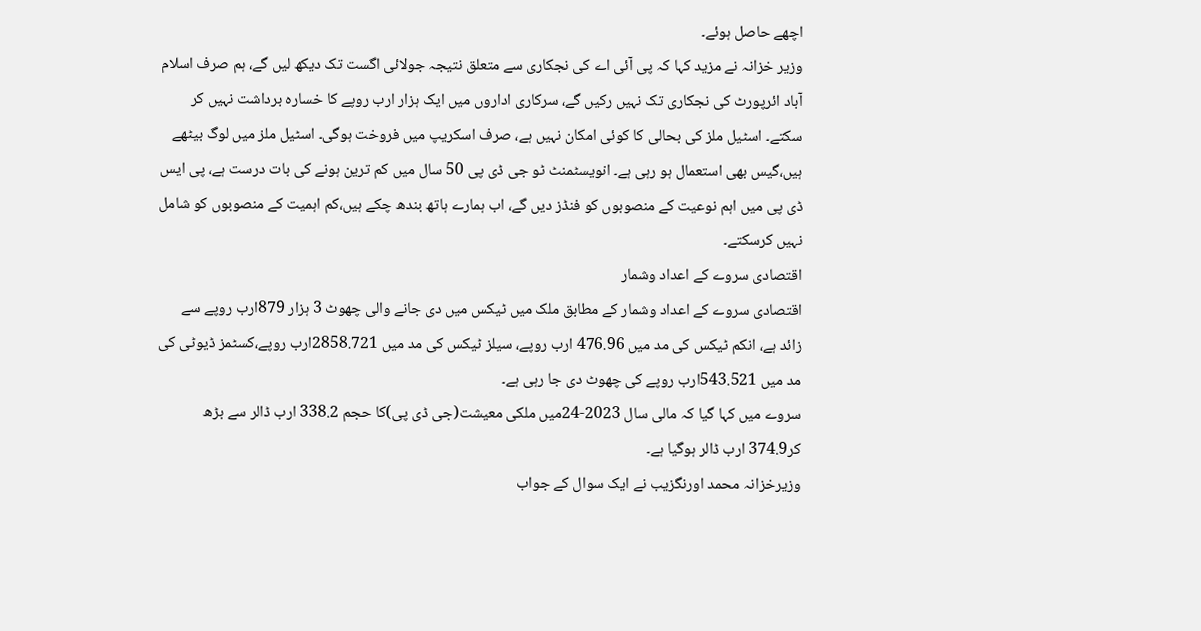اچھے حاصل ہوئے۔
وزیر خزانہ نے مزید کہا کہ پی آئی اے کی نجکاری سے متعلق نتیجہ جولائی اگست تک دیکھ لیں گے، ہم صرف اسلام آباد ائرپورٹ کی نجکاری تک نہیں رکیں گے، سرکاری اداروں میں ایک ہزار ارب روپے کا خسارہ برداشت نہیں کر سکتے۔ اسٹیل ملز کی بحالی کا کوئی امکان نہیں ہے، صرف اسکریپ میں فروخت ہوگی۔ اسٹیل ملز میں لوگ بیٹھے ہیں،گیس بھی استعمال ہو رہی ہے۔ انویسٹمنٹ ٹو جی ڈی پی 50 سال میں کم ترین ہونے کی بات درست ہے، پی ایس ڈی پی میں اہم نوعیت کے منصوبوں کو فنڈز دیں گے، اب ہمارے ہاتھ بندھ چکے ہیں،کم اہمیت کے منصوبوں کو شامل نہیں کرسکتے۔
اقتصادی سروے کے اعداد وشمار
اقتصادی سروے کے اعداد وشمار کے مطابق ملک میں ٹیکس میں دی جانے والی چھوٹ 3 ہزار 879ارب روپے سے زائد ہے، انکم ٹیکس کی مد میں 476.96 ارب روپے، سیلز ٹیکس کی مد میں 2858.721ارب روپے،کسٹمز ڈیوٹی کی مد میں 543.521ارب روپے کی چھوٹ دی جا رہی ہے۔
سروے میں کہا گیا کہ مالی سال 2023-24میں ملکی معیشت(جی ڈی پی)کا حجم 338.2 ارب ڈالر سے بڑھ کر374.9 ارب ڈالر ہوگیا ہے۔
وزیرخزانہ محمد اورنگزیب نے ایک سوال کے جواب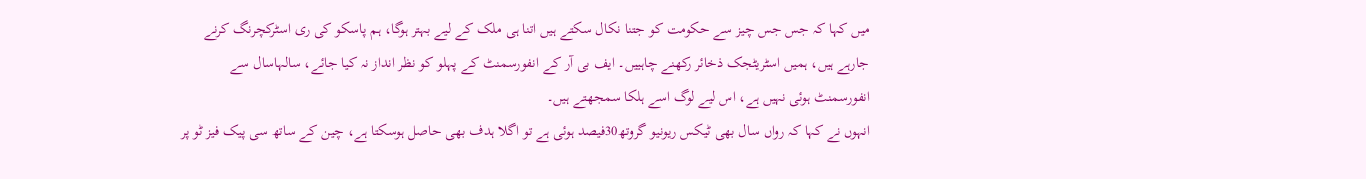میں کہا کہ جس جس چیز سے حکومت کو جتنا نکال سکتے ہیں اتنا ہی ملک کے لیے بہتر ہوگا، ہم پاسکو کی ری اسٹرکچرنگ کرنے جارہے ہیں، ہمیں اسٹریٹجک ذخائر رکھنے چاہییں۔ ایف بی آر کے انفورسمنٹ کے پہلو کو نظر انداز نہ کیا جائے، سالہاسال سے انفورسمنٹ ہوئی نہیں ہے، اس لیے لوگ اسے ہلکا سمجھتے ہیں۔
انہوں نے کہا کہ رواں سال بھی ٹیکس ریونیو گروتھ30فیصد ہوئی ہے تو اگلا ہدف بھی حاصل ہوسکتا ہے، چین کے ساتھ سی پیک فیز ٹو پر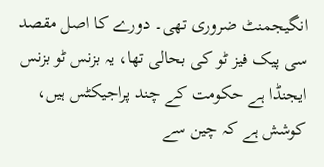انگیجمنٹ ضروری تھی۔ دورے کا اصل مقصد سی پیک فیز ٹو کی بحالی تھا، یہ بزنس ٹو بزنس ایجنڈا ہے حکومت کے چند پراجیکٹس ہیں، کوشش ہے کہ چین سے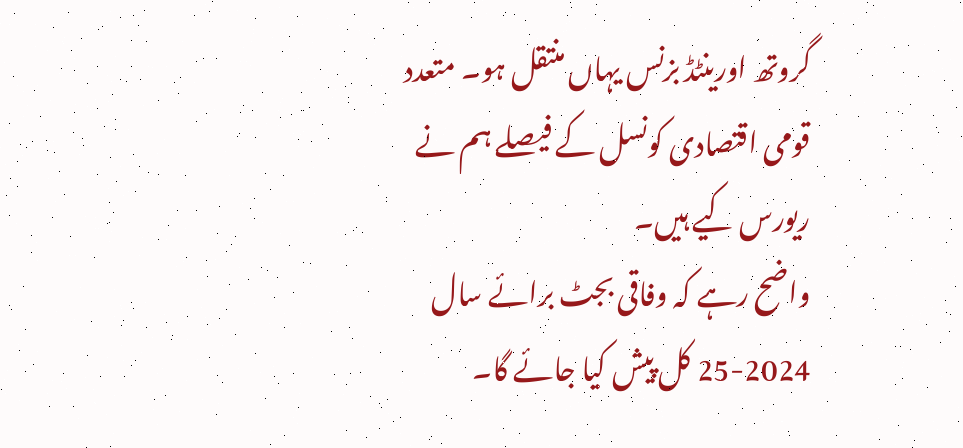گروتھ اورینٹڈ بزنس یہاں منتقل ہو۔ متعدد قومی اقتصادی کونسل کے فیصلے ہم نے ریورس کیے ہیں۔
واضح رہے کہ وفاقی بجٹ برائے سال 2024-25 کل پیش کیا جائے گا۔